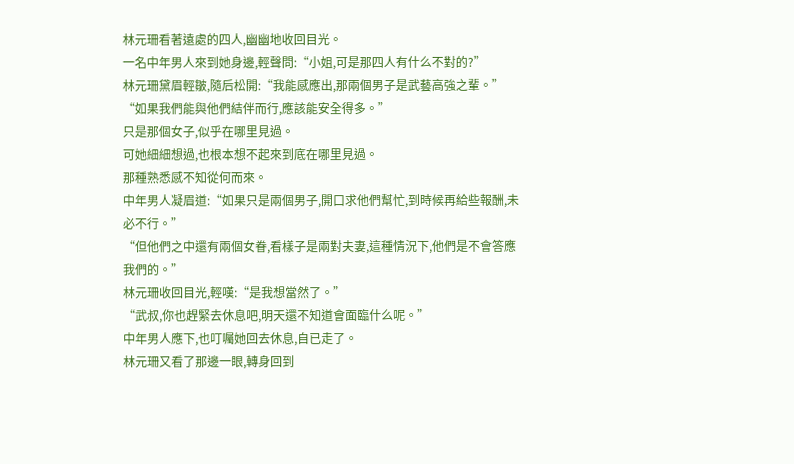林元珊看著遠處的四人,幽幽地收回目光。
一名中年男人來到她身邊,輕聲問:“小姐,可是那四人有什么不對的?”
林元珊黛眉輕皺,隨后松開:“我能感應出,那兩個男子是武藝高強之輩。”
“如果我們能與他們結伴而行,應該能安全得多。”
只是那個女子,似乎在哪里見過。
可她細細想過,也根本想不起來到底在哪里見過。
那種熟悉感不知從何而來。
中年男人凝眉道:“如果只是兩個男子,開口求他們幫忙,到時候再給些報酬,未必不行。”
“但他們之中還有兩個女眷,看樣子是兩對夫妻,這種情況下,他們是不會答應我們的。”
林元珊收回目光,輕嘆:“是我想當然了。”
“武叔,你也趕緊去休息吧,明天還不知道會面臨什么呢。”
中年男人應下,也叮囑她回去休息,自已走了。
林元珊又看了那邊一眼,轉身回到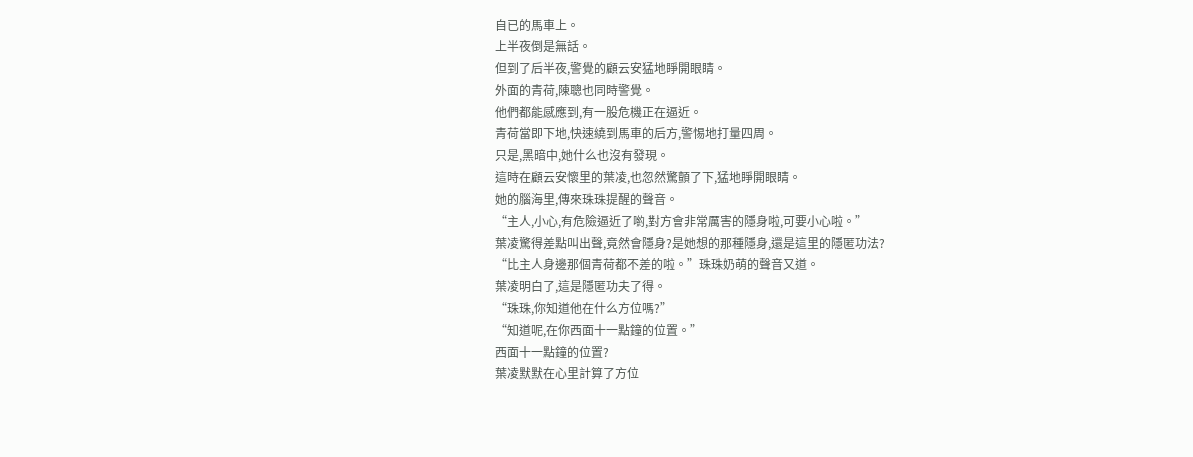自已的馬車上。
上半夜倒是無話。
但到了后半夜,警覺的顧云安猛地睜開眼睛。
外面的青荷,陳聰也同時警覺。
他們都能感應到,有一股危機正在逼近。
青荷當即下地,快速繞到馬車的后方,警惕地打量四周。
只是,黑暗中,她什么也沒有發現。
這時在顧云安懷里的葉凌,也忽然驚顫了下,猛地睜開眼睛。
她的腦海里,傳來珠珠提醒的聲音。
“主人,小心,有危險逼近了喲,對方會非常厲害的隱身啦,可要小心啦。”
葉凌驚得差點叫出聲,竟然會隱身?是她想的那種隱身,還是這里的隱匿功法?
“比主人身邊那個青荷都不差的啦。”珠珠奶萌的聲音又道。
葉凌明白了,這是隱匿功夫了得。
“珠珠,你知道他在什么方位嗎?”
“知道呢,在你西面十一點鐘的位置。”
西面十一點鐘的位置?
葉凌默默在心里計算了方位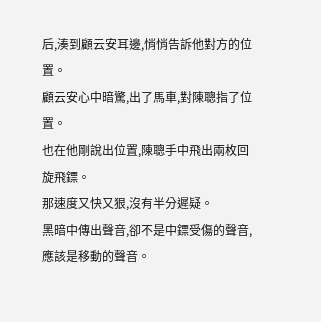后,湊到顧云安耳邊,悄悄告訴他對方的位置。
顧云安心中暗驚,出了馬車,對陳聰指了位置。
也在他剛說出位置,陳聰手中飛出兩枚回旋飛鏢。
那速度又快又狠,沒有半分遲疑。
黑暗中傳出聲音,卻不是中鏢受傷的聲音,應該是移動的聲音。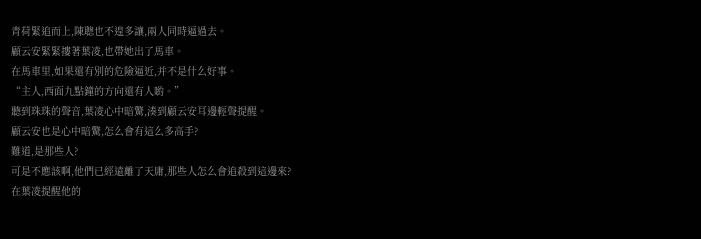青荷緊追而上,陳聰也不遑多讓,兩人同時逼過去。
顧云安緊緊摟著葉凌,也帶她出了馬車。
在馬車里,如果還有別的危險逼近,并不是什么好事。
“主人,西面九點鐘的方向還有人喲。”
聽到珠珠的聲音,葉凌心中暗驚,湊到顧云安耳邊輕聲提醒。
顧云安也是心中暗驚,怎么會有這么多高手?
難道,是那些人?
可是不應該啊,他們已經遠離了天庸,那些人怎么會追殺到這邊來?
在葉凌提醒他的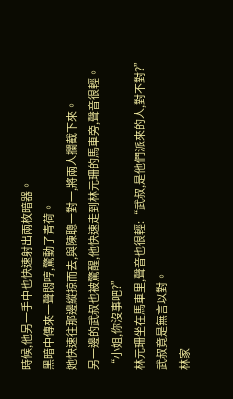時候,他另一手中也快速射出兩枚暗器。
黑暗中傳來一聲悶哼,驚動了青荷。
她快速往那邊縱掠而去,與陳聰一對一,將兩人攔截下來。
另一邊的武叔也被驚醒,他快速走到林元珊的馬車旁,聲音很輕。
“小姐,你沒事吧?”
林元珊坐在馬車里,聲音也很輕:“武叔,是他們派來的人,對不對?”
武叔竟是無言以對。
林家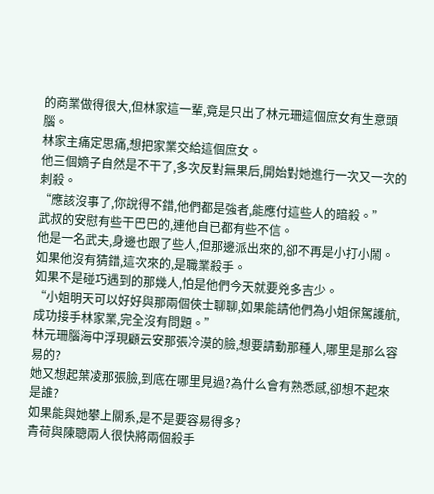的商業做得很大,但林家這一輩,竟是只出了林元珊這個庶女有生意頭腦。
林家主痛定思痛,想把家業交給這個庶女。
他三個嫡子自然是不干了,多次反對無果后,開始對她進行一次又一次的刺殺。
“應該沒事了,你說得不錯,他們都是強者,能應付這些人的暗殺。”
武叔的安慰有些干巴巴的,連他自已都有些不信。
他是一名武夫,身邊也跟了些人,但那邊派出來的,卻不再是小打小鬧。
如果他沒有猜錯,這次來的,是職業殺手。
如果不是碰巧遇到的那幾人,怕是他們今天就要兇多吉少。
“小姐明天可以好好與那兩個俠士聊聊,如果能請他們為小姐保駕護航,成功接手林家業,完全沒有問題。”
林元珊腦海中浮現顧云安那張冷漠的臉,想要請動那種人,哪里是那么容易的?
她又想起葉凌那張臉,到底在哪里見過?為什么會有熟悉感,卻想不起來是誰?
如果能與她攀上關系,是不是要容易得多?
青荷與陳聰兩人很快將兩個殺手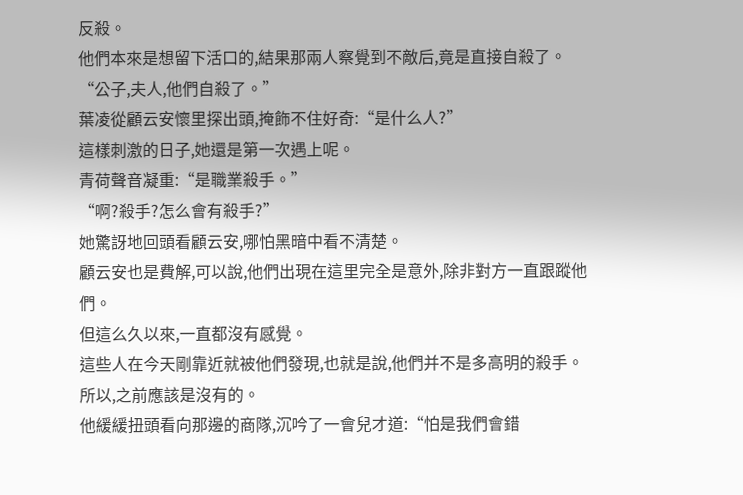反殺。
他們本來是想留下活口的,結果那兩人察覺到不敵后,竟是直接自殺了。
“公子,夫人,他們自殺了。”
葉凌從顧云安懷里探出頭,掩飾不住好奇:“是什么人?”
這樣刺激的日子,她還是第一次遇上呢。
青荷聲音凝重:“是職業殺手。”
“啊?殺手?怎么會有殺手?”
她驚訝地回頭看顧云安,哪怕黑暗中看不清楚。
顧云安也是費解,可以說,他們出現在這里完全是意外,除非對方一直跟蹤他們。
但這么久以來,一直都沒有感覺。
這些人在今天剛靠近就被他們發現,也就是說,他們并不是多高明的殺手。
所以,之前應該是沒有的。
他緩緩扭頭看向那邊的商隊,沉吟了一會兒才道:“怕是我們會錯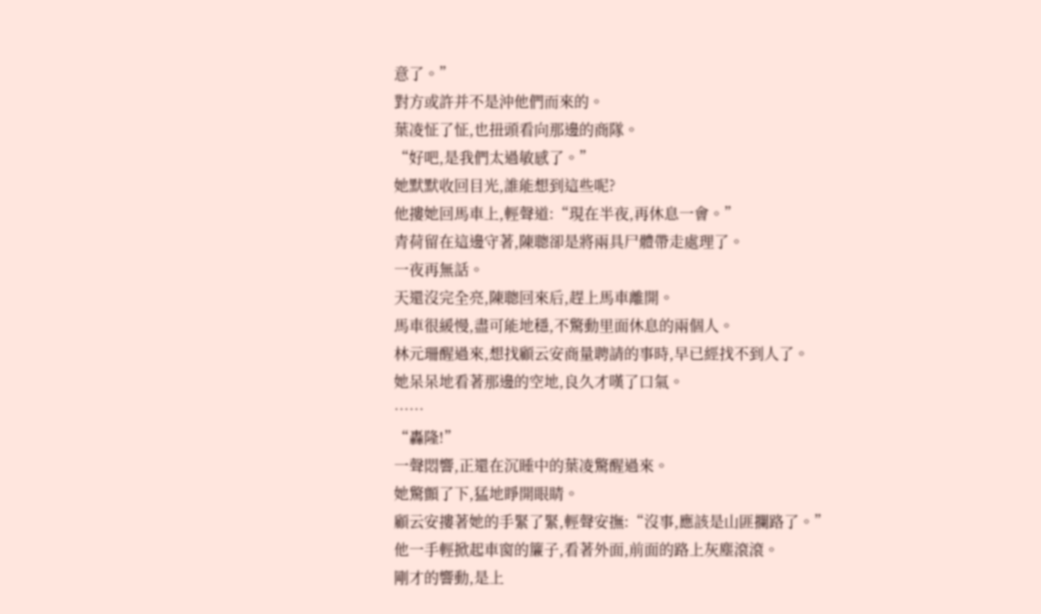意了。”
對方或許并不是沖他們而來的。
葉凌怔了怔,也扭頭看向那邊的商隊。
“好吧,是我們太過敏感了。”
她默默收回目光,誰能想到這些呢?
他摟她回馬車上,輕聲道:“現在半夜,再休息一會。”
青荷留在這邊守著,陳聰卻是將兩具尸體帶走處理了。
一夜再無話。
天還沒完全亮,陳聰回來后,趕上馬車離開。
馬車很緩慢,盡可能地穩,不驚動里面休息的兩個人。
林元珊醒過來,想找顧云安商量聘請的事時,早已經找不到人了。
她呆呆地看著那邊的空地,良久才嘆了口氣。
……
“轟隆!”
一聲悶響,正還在沉睡中的葉凌驚醒過來。
她驚顫了下,猛地睜開眼睛。
顧云安摟著她的手緊了緊,輕聲安撫:“沒事,應該是山匪攔路了。”
他一手輕掀起車窗的簾子,看著外面,前面的路上灰塵滾滾。
剛才的響動,是上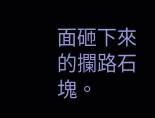面砸下來的攔路石塊。